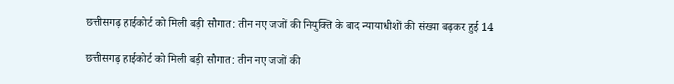छत्तीसगढ़ हाईकोर्ट को मिली बड़ी सौगात: तीन नए जजों की नियुक्ति के बाद न्यायाधीशों की संख्या बढ़कर हुई 14

छत्तीसगढ़ हाईकोर्ट को मिली बड़ी सौगात: तीन नए जजों की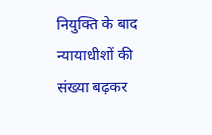नियुक्ति के बाद न्यायाधीशों की संख्या बढ़कर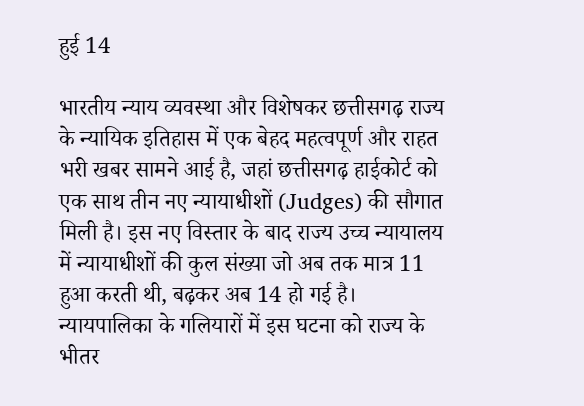हुई 14

भारतीय न्याय व्यवस्था और विशेषकर छत्तीसगढ़ राज्य के न्यायिक इतिहास में एक बेहद महत्वपूर्ण और राहत भरी खबर सामने आई है, जहां छत्तीसगढ़ हाईकोर्ट को एक साथ तीन नए न्यायाधीशों (Judges) की सौगात मिली है। इस नए विस्तार के बाद राज्य उच्च न्यायालय में न्यायाधीशों की कुल संख्या जो अब तक मात्र 11 हुआ करती थी, बढ़कर अब 14 हो गई है। न्यायपालिका के गलियारों में इस घटना को राज्य के भीतर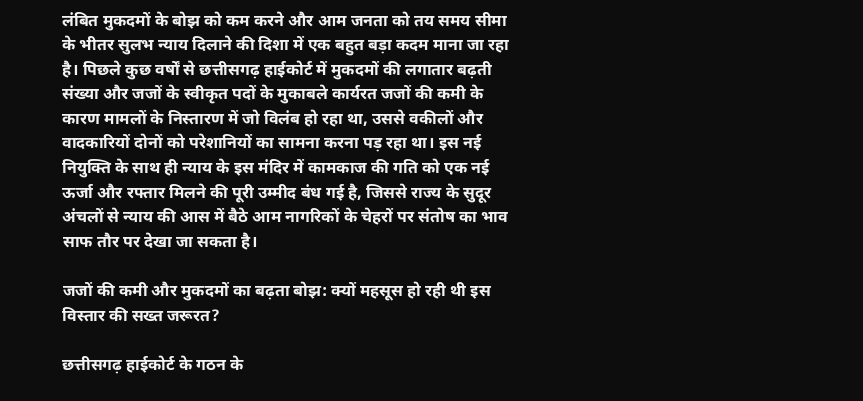लंबित मुकदमों के बोझ को कम करने और आम जनता को तय समय सीमा के भीतर सुलभ न्याय दिलाने की दिशा में एक बहुत बड़ा कदम माना जा रहा है। पिछले कुछ वर्षों से छत्तीसगढ़ हाईकोर्ट में मुकदमों की लगातार बढ़ती संख्या और जजों के स्वीकृत पदों के मुकाबले कार्यरत जजों की कमी के कारण मामलों के निस्तारण में जो विलंब हो रहा था, उससे वकीलों और वादकारियों दोनों को परेशानियों का सामना करना पड़ रहा था। इस नई नियुक्ति के साथ ही न्याय के इस मंदिर में कामकाज की गति को एक नई ऊर्जा और रफ्तार मिलने की पूरी उम्मीद बंध गई है, जिससे राज्य के सुदूर अंचलों से न्याय की आस में बैठे आम नागरिकों के चेहरों पर संतोष का भाव साफ तौर पर देखा जा सकता है।

जजों की कमी और मुकदमों का बढ़ता बोझ: क्यों महसूस हो रही थी इस विस्तार की सख्त जरूरत?

छत्तीसगढ़ हाईकोर्ट के गठन के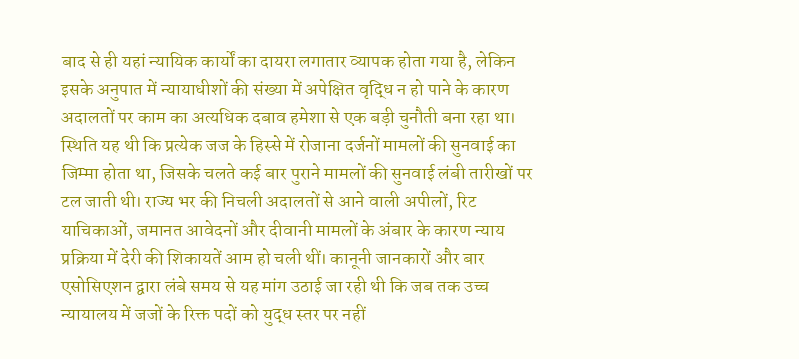बाद से ही यहां न्यायिक कार्यों का दायरा लगातार व्यापक होता गया है, लेकिन इसके अनुपात में न्यायाधीशों की संख्या में अपेक्षित वृद्धि न हो पाने के कारण अदालतों पर काम का अत्यधिक दबाव हमेशा से एक बड़ी चुनौती बना रहा था। स्थिति यह थी कि प्रत्येक जज के हिस्से में रोजाना दर्जनों मामलों की सुनवाई का जिम्मा होता था, जिसके चलते कई बार पुराने मामलों की सुनवाई लंबी तारीखों पर टल जाती थी। राज्य भर की निचली अदालतों से आने वाली अपीलों, रिट याचिकाओं, जमानत आवेदनों और दीवानी मामलों के अंबार के कारण न्याय प्रक्रिया में देरी की शिकायतें आम हो चली थीं। कानूनी जानकारों और बार एसोसिएशन द्वारा लंबे समय से यह मांग उठाई जा रही थी कि जब तक उच्च न्यायालय में जजों के रिक्त पदों को युद्ध स्तर पर नहीं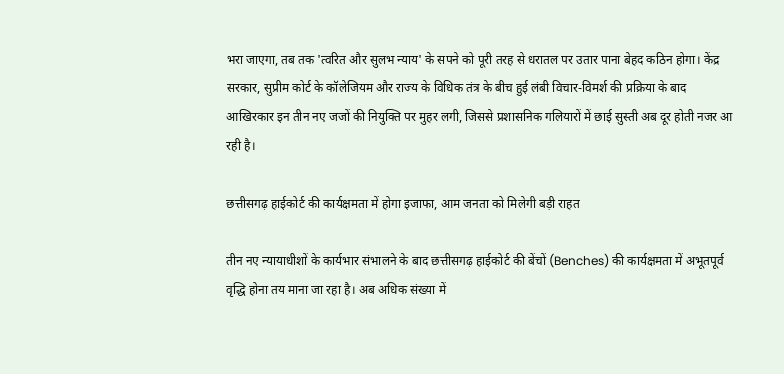भरा जाएगा, तब तक 'त्वरित और सुलभ न्याय' के सपने को पूरी तरह से धरातल पर उतार पाना बेहद कठिन होगा। केंद्र सरकार, सुप्रीम कोर्ट के कॉलेजियम और राज्य के विधिक तंत्र के बीच हुई लंबी विचार-विमर्श की प्रक्रिया के बाद आखिरकार इन तीन नए जजों की नियुक्ति पर मुहर लगी, जिससे प्रशासनिक गलियारों में छाई सुस्ती अब दूर होती नजर आ रही है।

छत्तीसगढ़ हाईकोर्ट की कार्यक्षमता में होगा इजाफा, आम जनता को मिलेगी बड़ी राहत

तीन नए न्यायाधीशों के कार्यभार संभालने के बाद छत्तीसगढ़ हाईकोर्ट की बेंचों (Benches) की कार्यक्षमता में अभूतपूर्व वृद्धि होना तय माना जा रहा है। अब अधिक संख्या में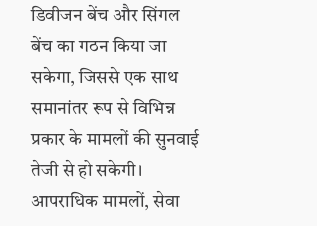डिवीजन बेंच और सिंगल बेंच का गठन किया जा सकेगा, जिससे एक साथ समानांतर रूप से विभिन्न प्रकार के मामलों की सुनवाई तेजी से हो सकेगी। आपराधिक मामलों, सेवा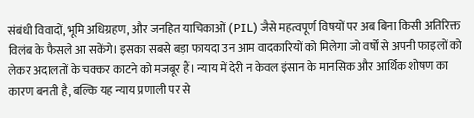संबंधी विवादों, भूमि अधिग्रहण, और जनहित याचिकाओं (PIL) जैसे महत्वपूर्ण विषयों पर अब बिना किसी अतिरिक्त विलंब के फैसले आ सकेंगे। इसका सबसे बड़ा फायदा उन आम वादकारियों को मिलेगा जो वर्षों से अपनी फाइलों को लेकर अदालतों के चक्कर काटने को मजबूर हैं। न्याय में देरी न केवल इंसान के मानसिक और आर्थिक शोषण का कारण बनती है, बल्कि यह न्याय प्रणाली पर से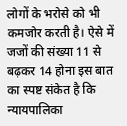लोगों के भरोसे को भी कमजोर करती है। ऐसे में जजों की संख्या 11 से बढ़कर 14 होना इस बात का स्पष्ट संकेत है कि न्यायपालिका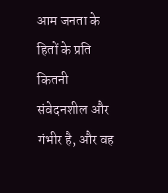आम जनता के हितों के प्रति कितनी संवेदनशील और गंभीर है, और वह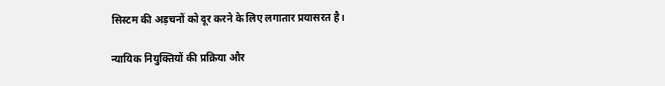सिस्टम की अड़चनों को दूर करने के लिए लगातार प्रयासरत है।

न्यायिक नियुक्तियों की प्रक्रिया और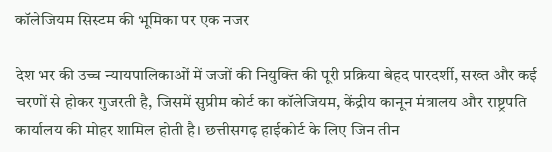कॉलेजियम सिस्टम की भूमिका पर एक नजर

देश भर की उच्च न्यायपालिकाओं में जजों की नियुक्ति की पूरी प्रक्रिया बेहद पारदर्शी, सख्त और कई चरणों से होकर गुजरती है, जिसमें सुप्रीम कोर्ट का कॉलेजियम, केंद्रीय कानून मंत्रालय और राष्ट्रपति कार्यालय की मोहर शामिल होती है। छत्तीसगढ़ हाईकोर्ट के लिए जिन तीन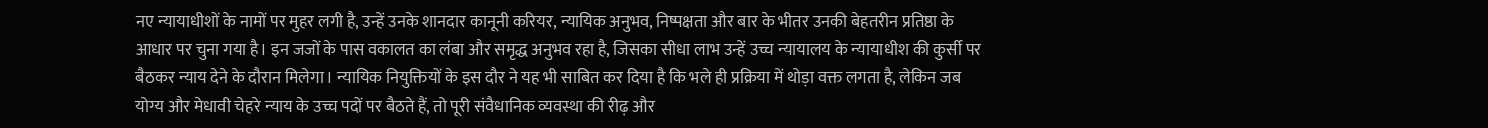नए न्यायाधीशों के नामों पर मुहर लगी है, उन्हें उनके शानदार कानूनी करियर, न्यायिक अनुभव, निष्पक्षता और बार के भीतर उनकी बेहतरीन प्रतिष्ठा के आधार पर चुना गया है। इन जजों के पास वकालत का लंबा और समृद्ध अनुभव रहा है, जिसका सीधा लाभ उन्हें उच्च न्यायालय के न्यायाधीश की कुर्सी पर बैठकर न्याय देने के दौरान मिलेगा। न्यायिक नियुक्तियों के इस दौर ने यह भी साबित कर दिया है कि भले ही प्रक्रिया में थोड़ा वक्त लगता है, लेकिन जब योग्य और मेधावी चेहरे न्याय के उच्च पदों पर बैठते हैं, तो पूरी संवैधानिक व्यवस्था की रीढ़ और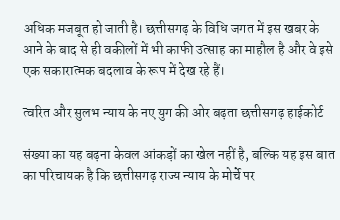अधिक मजबूत हो जाती है। छत्तीसगढ़ के विधि जगत में इस खबर के आने के बाद से ही वकीलों में भी काफी उत्साह का माहौल है और वे इसे एक सकारात्मक बदलाव के रूप में देख रहे हैं।

त्वरित और सुलभ न्याय के नए युग की ओर बढ़ता छत्तीसगढ़ हाईकोर्ट

संख्या का यह बढ़ना केवल आंकड़ों का खेल नहीं है, बल्कि यह इस बात का परिचायक है कि छत्तीसगढ़ राज्य न्याय के मोर्चे पर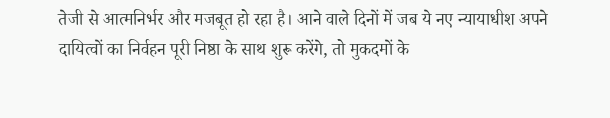तेजी से आत्मनिर्भर और मजबूत हो रहा है। आने वाले दिनों में जब ये नए न्यायाधीश अपने दायित्वों का निर्वहन पूरी निष्ठा के साथ शुरू करेंगे, तो मुकदमों के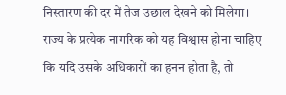निस्तारण की दर में तेज उछाल देखने को मिलेगा। राज्य के प्रत्येक नागरिक को यह विश्वास होना चाहिए कि यदि उसके अधिकारों का हनन होता है, तो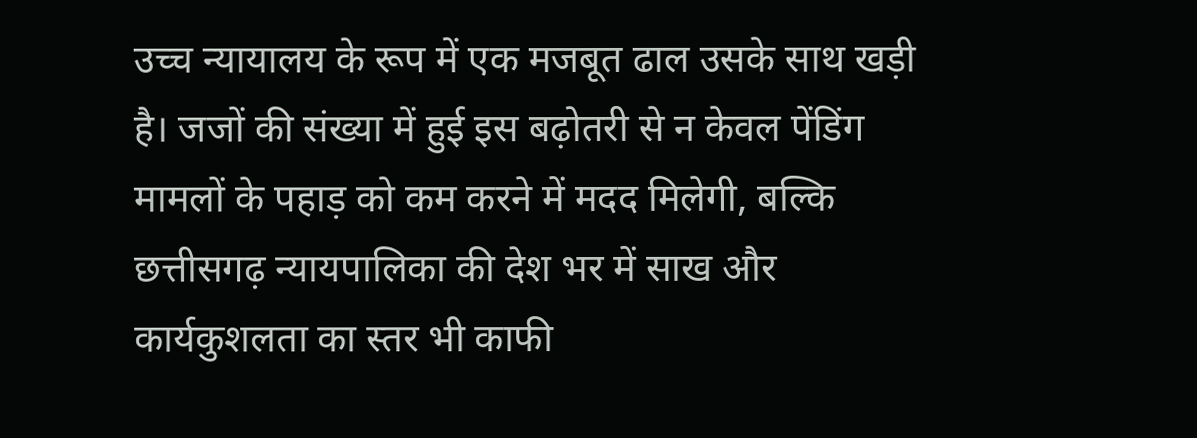उच्च न्यायालय के रूप में एक मजबूत ढाल उसके साथ खड़ी है। जजों की संख्या में हुई इस बढ़ोतरी से न केवल पेंडिंग मामलों के पहाड़ को कम करने में मदद मिलेगी, बल्कि छत्तीसगढ़ न्यायपालिका की देश भर में साख और कार्यकुशलता का स्तर भी काफी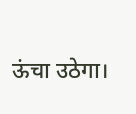ऊंचा उठेगा।